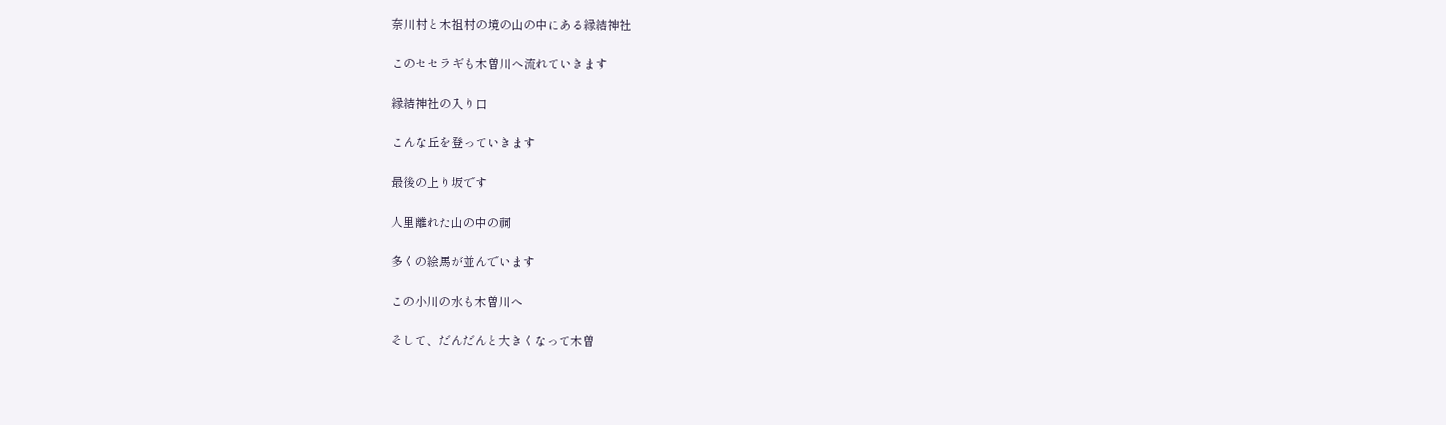奈川村と木祖村の境の山の中にある縁結神社

このセセラギも木曽川へ流れていきます

縁結神社の入り口

こんな丘を登っていきます

最後の上り坂です

人里離れた山の中の祠

多くの絵馬が並んでいます

この小川の水も木曽川へ

そして、だんだんと大きくなって木曽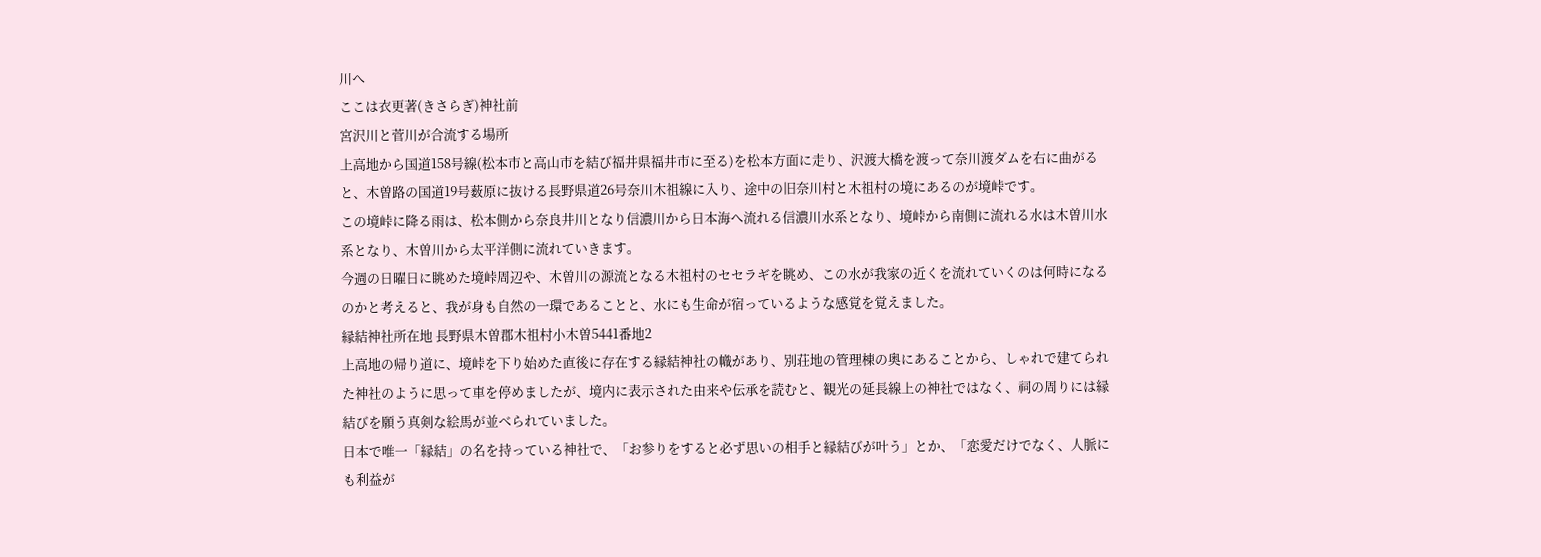川へ
ここは衣更著(きさらぎ)神社前
宮沢川と菅川が合流する場所
上高地から国道158号線(松本市と高山市を結び福井県福井市に至る)を松本方面に走り、沢渡大橋を渡って奈川渡ダムを右に曲がると、木曽路の国道19号薮原に抜ける長野県道26号奈川木祖線に入り、途中の旧奈川村と木祖村の境にあるのが境峠です。
この境峠に降る雨は、松本側から奈良井川となり信濃川から日本海へ流れる信濃川水系となり、境峠から南側に流れる水は木曽川水系となり、木曽川から太平洋側に流れていきます。
今週の日曜日に眺めた境峠周辺や、木曽川の源流となる木祖村のセセラギを眺め、この水が我家の近くを流れていくのは何時になるのかと考えると、我が身も自然の一環であることと、水にも生命が宿っているような感覚を覚えました。
縁結神社所在地 長野県木曽郡木祖村小木曽5441番地2
上高地の帰り道に、境峠を下り始めた直後に存在する縁結神社の幟があり、別荘地の管理棟の奥にあることから、しゃれで建てられた神社のように思って車を停めましたが、境内に表示された由来や伝承を読むと、観光の延長線上の神社ではなく、祠の周りには縁結びを願う真剣な絵馬が並べられていました。
日本で唯一「縁結」の名を持っている神社で、「お参りをすると必ず思いの相手と縁結びが叶う」とか、「恋愛だけでなく、人脈にも利益が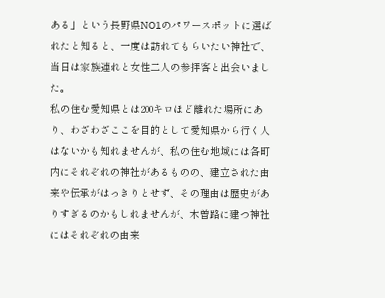ある」という長野県NO1のパワースポットに選ばれたと知ると、一度は訪れてもらいたい神社で、当日は家族連れと女性二人の参拝客と出会いました。
私の住む愛知県とは200キロほど離れた場所にあり、わざわざここを目的として愛知県から行く人はないかも知れませんが、私の住む地域には各町内にそれぞれの神社があるものの、建立された由来や伝承がはっきりとせず、その理由は歴史がありすぎるのかもしれませんが、木曽路に建つ神社にはそれぞれの由来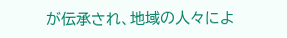が伝承され、地域の人々によ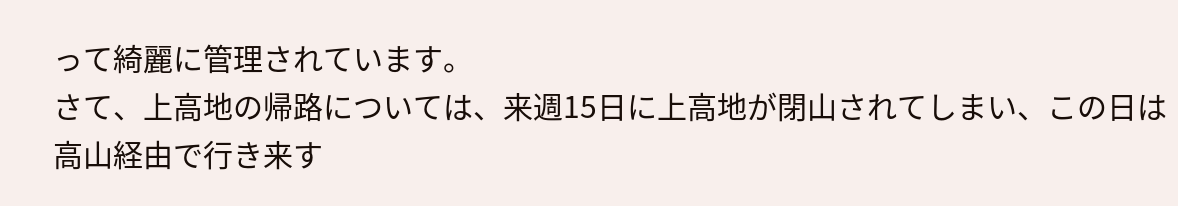って綺麗に管理されています。
さて、上高地の帰路については、来週15日に上高地が閉山されてしまい、この日は高山経由で行き来す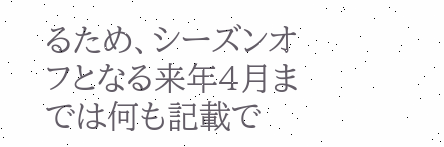るため、シーズンオフとなる来年4月までは何も記載で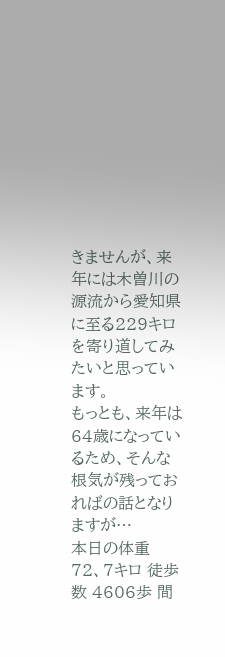きませんが、来年には木曽川の源流から愛知県に至る229キロを寄り道してみたいと思っています。
もっとも、来年は64歳になっているため、そんな根気が残っておればの話となりますが…
本日の体重 72、7キロ 徒歩数 4606歩 間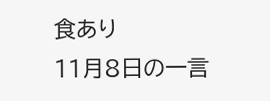食あり
11月8日の一言